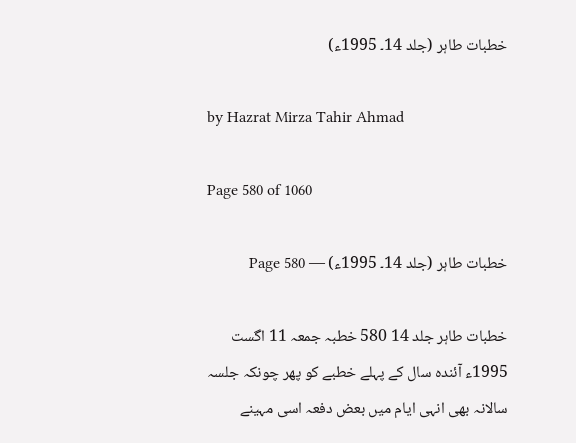خطبات طاہر (جلد 14۔ 1995ء)

by Hazrat Mirza Tahir Ahmad

Page 580 of 1060

خطبات طاہر (جلد 14۔ 1995ء) — Page 580

خطبات طاہر جلد 14 580 خطبہ جمعہ 11 اگست 1995ء آئندہ سال کے پہلے خطبے کو پھر چونکہ جلسہ سالانہ بھی انہی ایام میں بعض دفعہ اسی مہینے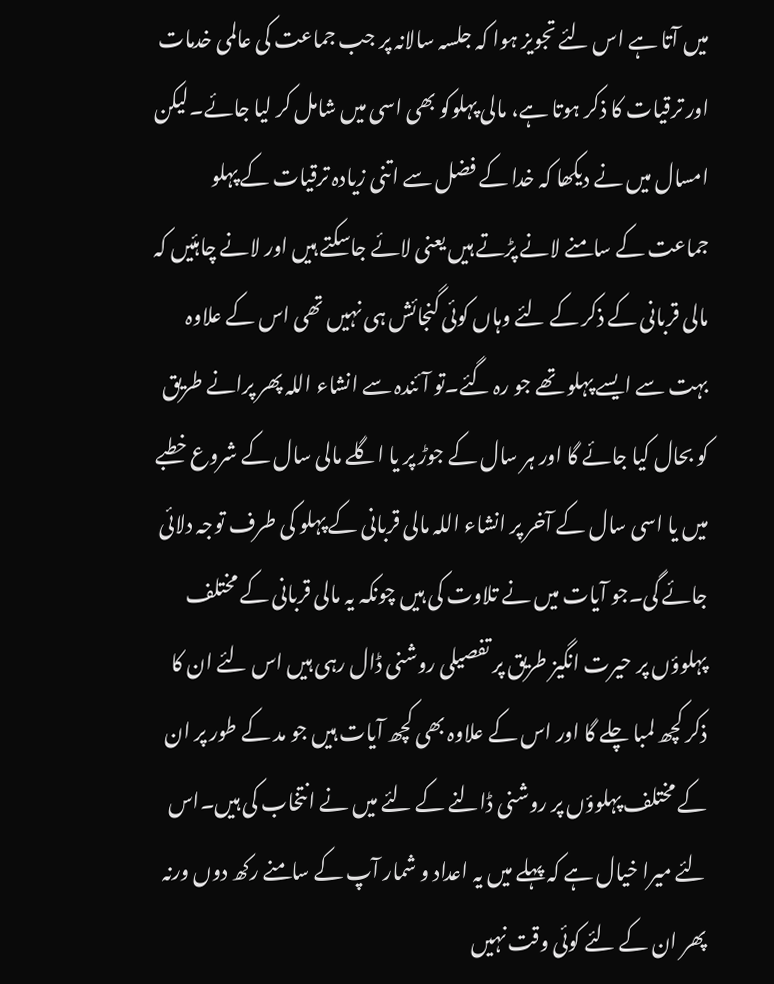میں آتا ہے اس لئے تجویز ہوا کہ جلسہ سالانہ پر جب جماعت کی عالمی خدمات اور ترقیات کا ذکر ہوتا ہے، مالی پہلوکو بھی اسی میں شامل کر لیا جائے۔لیکن امسال میں نے دیکھا کہ خدا کے فضل سے اتنی زیادہ ترقیات کے پہلو جماعت کے سامنے لانے پڑتے ہیں یعنی لائے جاسکتے ہیں اور لانے چاہئیں کہ مالی قربانی کے ذکر کے لئے وہاں کوئی گنجائش ہی نہیں تھی اس کے علاوہ بہت سے ایسے پہلو تھے جو رہ گئے۔تو آئندہ سے انشاء اللہ پھر پرانے طریق کو بحال کیا جائے گا اور ہر سال کے جوڑ پر یا اگلے مالی سال کے شروع خطبے میں یا اسی سال کے آخر پر انشاء اللہ مالی قربانی کے پہلو کی طرف توجہ دلائی جائے گی۔جو آیات میں نے تلاوت کی ہیں چونکہ یہ مالی قربانی کے مختلف پہلوؤں پر حیرت انگیز طریق پر تفصیلی روشنی ڈال رہی ہیں اس لئے ان کا ذکر کچھ لمبا چلے گا اور اس کے علاوہ بھی کچھ آیات ہیں جو مد کے طور پر ان کے مختلف پہلوؤں پر روشنی ڈالنے کے لئے میں نے انتخاب کی ہیں۔اس لئے میرا خیال ہے کہ پہلے میں یہ اعداد و شمار آپ کے سامنے رکھ دوں ورنہ پھر ان کے لئے کوئی وقت نہیں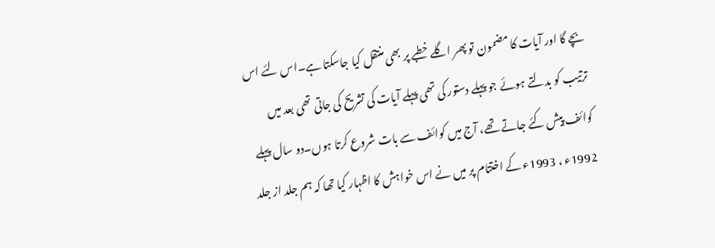بچے گا اور آیات کا مضمون تو پھر اگلے خطبے پر بھی منتقل کیا جاسکتا ہے۔اس لئے اس ترتیب کو بدلتے ہوئے جو پہلے دستور کی تھی پہلے آیات کی تشریح کی جاتی تھی بعد میں کوائف پیش کئے جاتے تھے، آج میں کوائف سے بات شروع کرتا ہوں۔دو سال پہلے 1992ء ، 1993ء کے اختتام پر میں نے اس خواہش کا اظہار کیا تھا کہ ہم جلد از جلد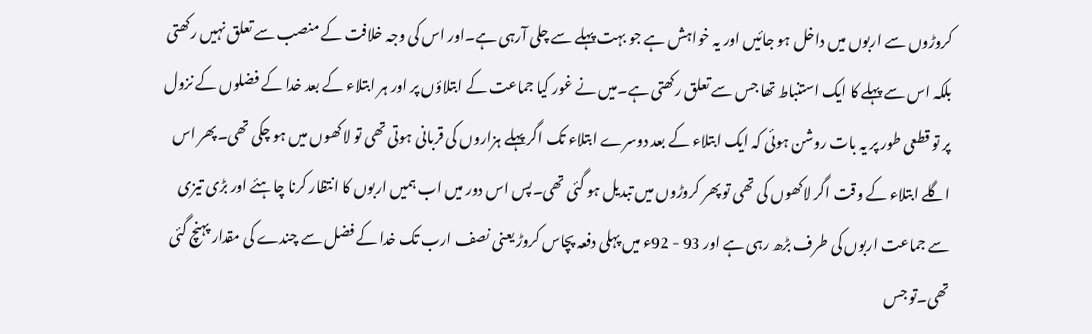کروڑوں سے اربوں میں داخل ہو جائیں اور یہ خواہش ہے جو بہت پہلے سے چلی آرہی ہے۔اور اس کی وجہ خلافت کے منصب سے تعلق نہیں رکھتی بلکہ اس سے پہلے کا ایک استنباط تھا جس سے تعلق رکھتی ہے۔میں نے غور کیا جماعت کے ابتلاؤں پر اور ہر ابتلاء کے بعد خدا کے فضلوں کے نزول پر تو قطعی طور پر یہ بات روشن ہوئی کہ ایک ابتلاء کے بعد دوسرے ابتلاء تک اگر پہلے ہزاروں کی قربانی ہوتی تھی تو لاکھوں میں ہو چکی تھی۔پھر اس اگلے ابتلاء کے وقت اگر لاکھوں کی تھی تو پھر کروڑوں میں تبدیل ہو گئی تھی۔پس اس دور میں اب ہمیں اربوں کا انتظار کرنا چاہئے اور بڑی تیزی سے جماعت اربوں کی طرف بڑھ رہی ہے اور 93 - 92ء میں پہلی دفعہ پچاس کروڑ یعنی نصف ارب تک خدا کے فضل سے چندے کی مقدار پہنچ گئی تھی۔تو جس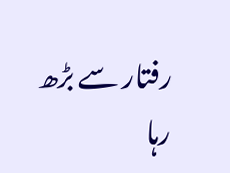رفتار سے بڑھ رہا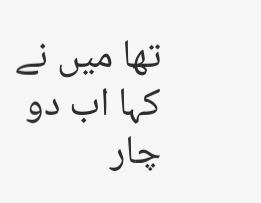تھا میں نے کہا اب دو چار